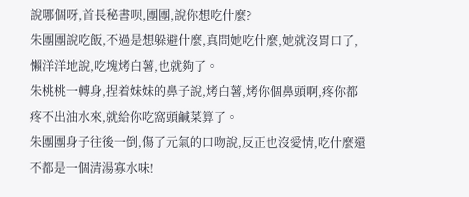說哪個呀,首長秘書呗,團團,說你想吃什麼?
朱團團說吃飯,不過是想躲避什麼,真問她吃什麼,她就沒胃口了,懶洋洋地說,吃塊烤白薯,也就夠了。
朱桃桃一轉身,捏着妹妹的鼻子說,烤白薯,烤你個鼻頭啊,疼你都疼不出油水來,就給你吃窩頭鹹菜算了。
朱團團身子往後一倒,傷了元氣的口吻說,反正也沒愛情,吃什麼還不都是一個清湯寡水味!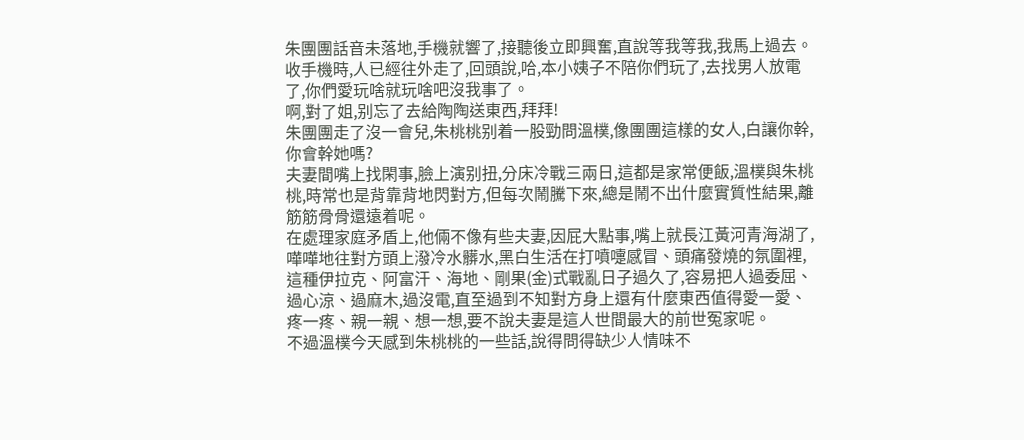朱團團話音未落地,手機就響了,接聽後立即興奮,直說等我等我,我馬上過去。
收手機時,人已經往外走了,回頭說,哈,本小姨子不陪你們玩了,去找男人放電了,你們愛玩啥就玩啥吧沒我事了。
啊,對了姐,别忘了去給陶陶送東西,拜拜!
朱團團走了沒一會兒,朱桃桃别着一股勁問溫樸,像團團這樣的女人,白讓你幹,你會幹她嗎?
夫妻間嘴上找閑事,臉上演别扭,分床冷戰三兩日,這都是家常便飯,溫樸與朱桃桃,時常也是背靠背地閃對方,但每次鬧騰下來,總是鬧不出什麼實質性結果,離筋筋骨骨還遠着呢。
在處理家庭矛盾上,他倆不像有些夫妻,因屁大點事,嘴上就長江黃河青海湖了,嘩嘩地往對方頭上潑冷水髒水,黑白生活在打噴嚏感冒、頭痛發燒的氛圍裡,這種伊拉克、阿富汗、海地、剛果(金)式戰亂日子過久了,容易把人過委屈、過心涼、過麻木,過沒電,直至過到不知對方身上還有什麼東西值得愛一愛、疼一疼、親一親、想一想,要不說夫妻是這人世間最大的前世冤家呢。
不過溫樸今天感到朱桃桃的一些話,說得問得缺少人情味不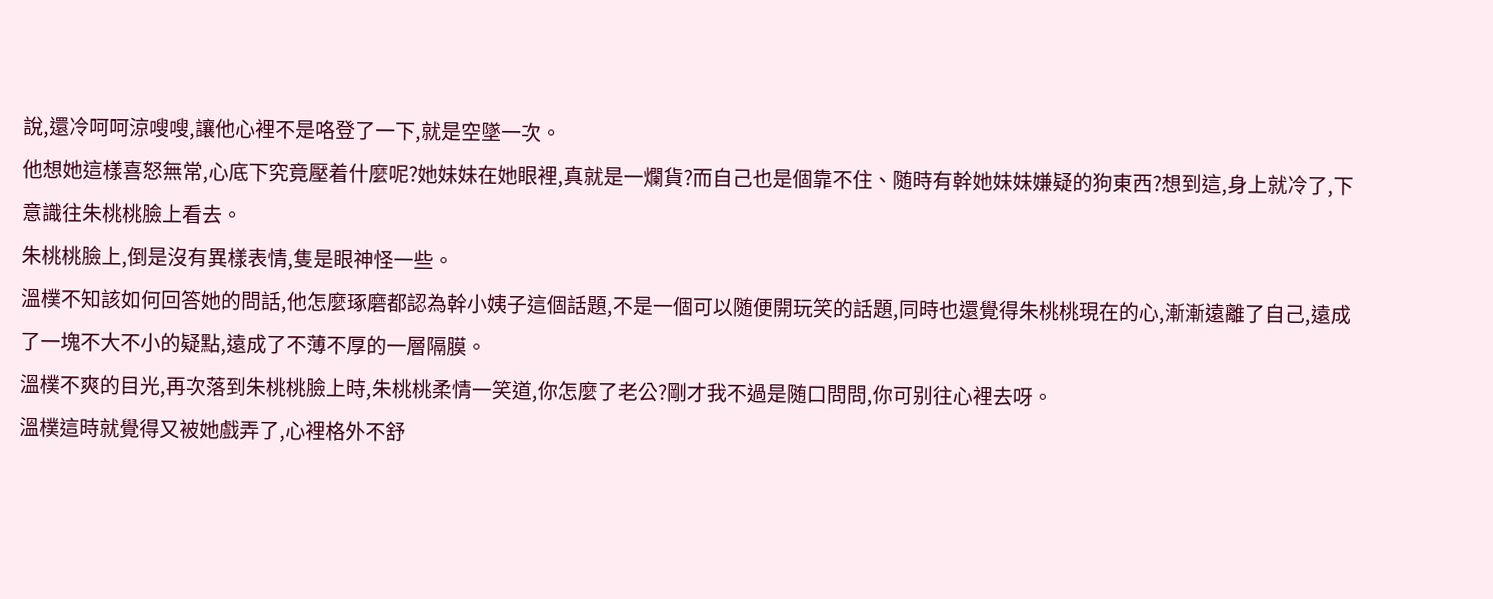說,還冷呵呵涼嗖嗖,讓他心裡不是咯登了一下,就是空墜一次。
他想她這樣喜怒無常,心底下究竟壓着什麼呢?她妹妹在她眼裡,真就是一爛貨?而自己也是個靠不住、随時有幹她妹妹嫌疑的狗東西?想到這,身上就冷了,下意識往朱桃桃臉上看去。
朱桃桃臉上,倒是沒有異樣表情,隻是眼神怪一些。
溫樸不知該如何回答她的問話,他怎麼琢磨都認為幹小姨子這個話題,不是一個可以随便開玩笑的話題,同時也還覺得朱桃桃現在的心,漸漸遠離了自己,遠成了一塊不大不小的疑點,遠成了不薄不厚的一層隔膜。
溫樸不爽的目光,再次落到朱桃桃臉上時,朱桃桃柔情一笑道,你怎麼了老公?剛才我不過是随口問問,你可别往心裡去呀。
溫樸這時就覺得又被她戲弄了,心裡格外不舒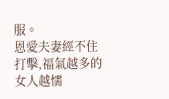服。
恩愛夫妻經不住打擊,福氣越多的女人越懦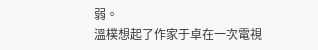弱。
溫樸想起了作家于卓在一次電視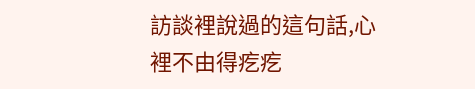訪談裡說過的這句話,心裡不由得疙疙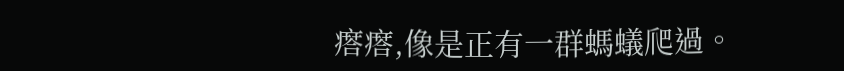瘩瘩,像是正有一群螞蟻爬過。